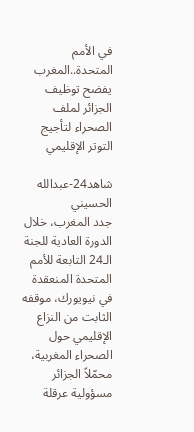في الأمم المتحدة..المغرب يفضح توظيف الجزائر لملف الصحراء لتأجيج التوتر الإقليمي

شاهد24-عبدالله الحسيني
جدد المغرب، خلال الدورة العادية للجنة الـ24 التابعة للأمم المتحدة المنعقدة في نيويورك، موقفه الثابت من النزاع الإقليمي حول الصحراء المغربية، محمّلاً الجزائر مسؤولية عرقلة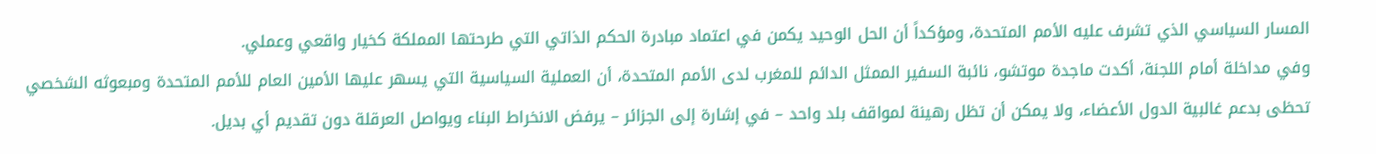المسار السياسي الذي تشرف عليه الأمم المتحدة، ومؤكداً أن الحل الوحيد يكمن في اعتماد مبادرة الحكم الذاتي التي طرحتها المملكة كخيار واقعي وعملي.
وفي مداخلة أمام اللجنة، أكدت ماجدة موتشو، نائبة السفير الممثل الدائم للمغرب لدى الأمم المتحدة، أن العملية السياسية التي يسهر عليها الأمين العام للأمم المتحدة ومبعوثه الشخصي تحظى بدعم غالبية الدول الأعضاء، ولا يمكن أن تظل رهينة لمواقف بلد واحد – في إشارة إلى الجزائر – يرفض الانخراط البناء ويواصل العرقلة دون تقديم أي بديل.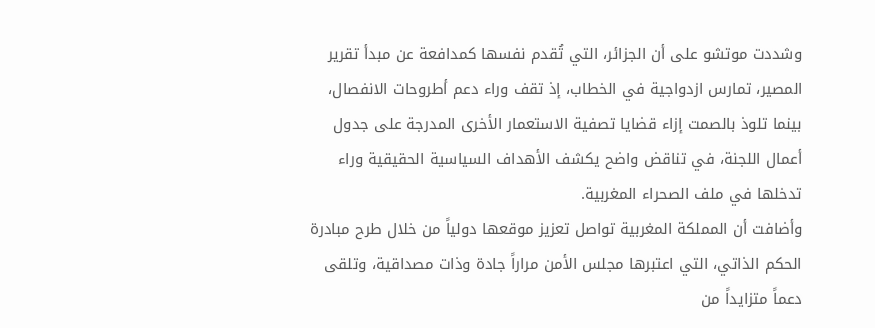وشددت موتشو على أن الجزائر، التي تُقدم نفسها كمدافعة عن مبدأ تقرير المصير، تمارس ازدواجية في الخطاب، إذ تقف وراء دعم أطروحات الانفصال، بينما تلوذ بالصمت إزاء قضايا تصفية الاستعمار الأخرى المدرجة على جدول أعمال اللجنة، في تناقض واضح يكشف الأهداف السياسية الحقيقية وراء تدخلها في ملف الصحراء المغربية.
وأضافت أن المملكة المغربية تواصل تعزيز موقعها دولياً من خلال طرح مبادرة الحكم الذاتي، التي اعتبرها مجلس الأمن مراراً جادة وذات مصداقية، وتلقى دعماً متزايداً من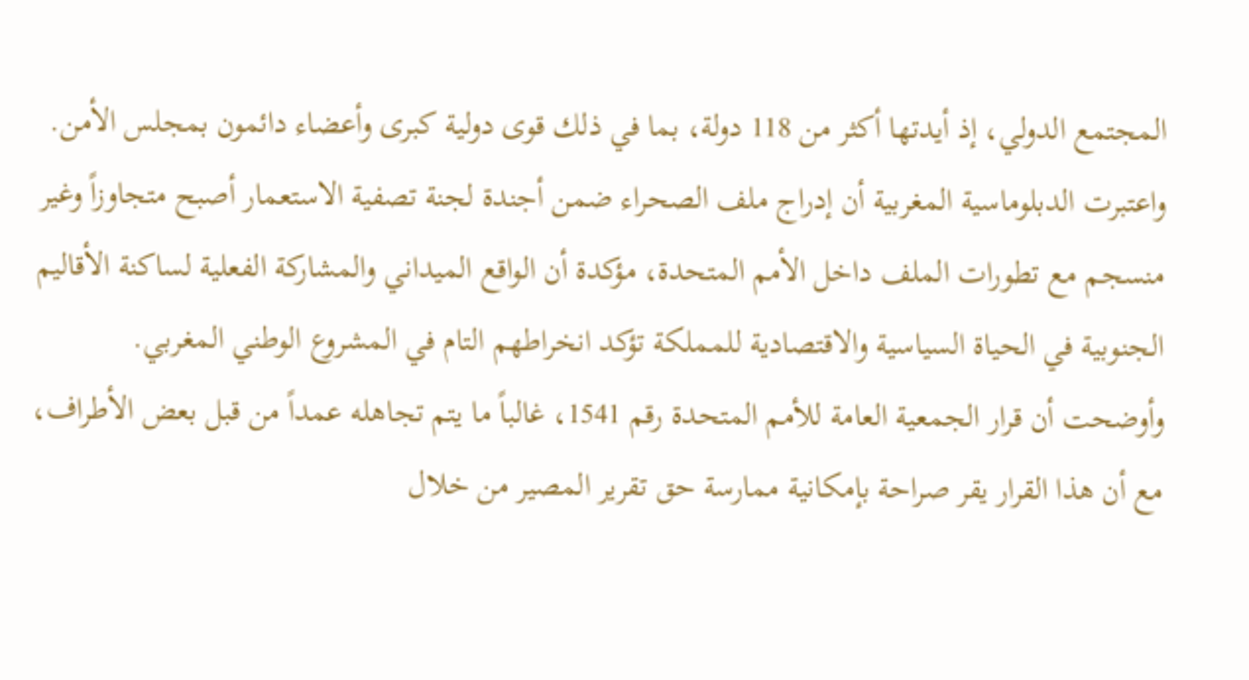المجتمع الدولي، إذ أيدتها أكثر من 118 دولة، بما في ذلك قوى دولية كبرى وأعضاء دائمون بمجلس الأمن.
واعتبرت الدبلوماسية المغربية أن إدراج ملف الصحراء ضمن أجندة لجنة تصفية الاستعمار أصبح متجاوزاً وغير منسجم مع تطورات الملف داخل الأمم المتحدة، مؤكدة أن الواقع الميداني والمشاركة الفعلية لساكنة الأقاليم الجنوبية في الحياة السياسية والاقتصادية للمملكة تؤكد انخراطهم التام في المشروع الوطني المغربي.
وأوضحت أن قرار الجمعية العامة للأمم المتحدة رقم 1541، غالباً ما يتم تجاهله عمداً من قبل بعض الأطراف، مع أن هذا القرار يقر صراحة بإمكانية ممارسة حق تقرير المصير من خلال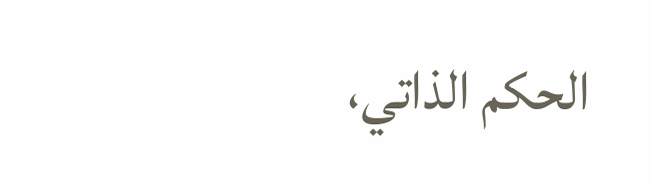الحكم الذاتي،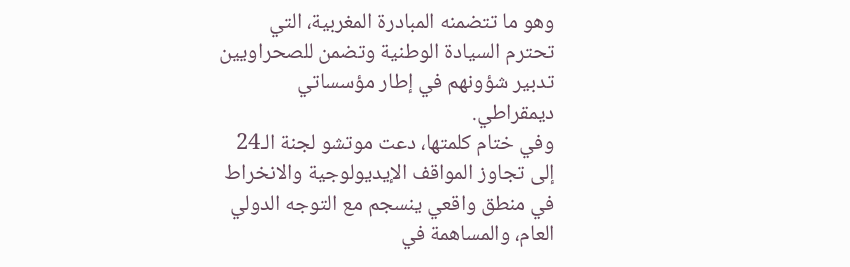وهو ما تتضمنه المبادرة المغربية، التي تحترم السيادة الوطنية وتضمن للصحراويين تدبير شؤونهم في إطار مؤسساتي ديمقراطي.
وفي ختام كلمتها، دعت موتشو لجنة الـ24 إلى تجاوز المواقف الإيديولوجية والانخراط في منطق واقعي ينسجم مع التوجه الدولي العام، والمساهمة في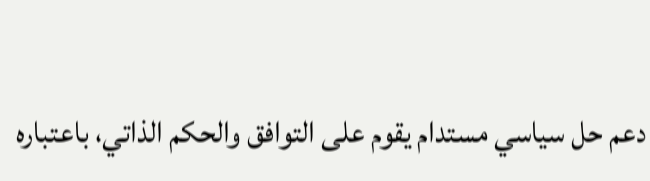دعم حل سياسي مستدام يقوم على التوافق والحكم الذاتي، باعتباره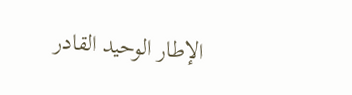الإطار الوحيد القادر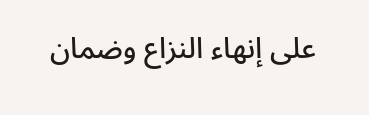على إنهاء النزاع وضمان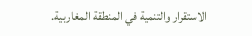الاستقرار والتنمية في المنطقة المغاربية.